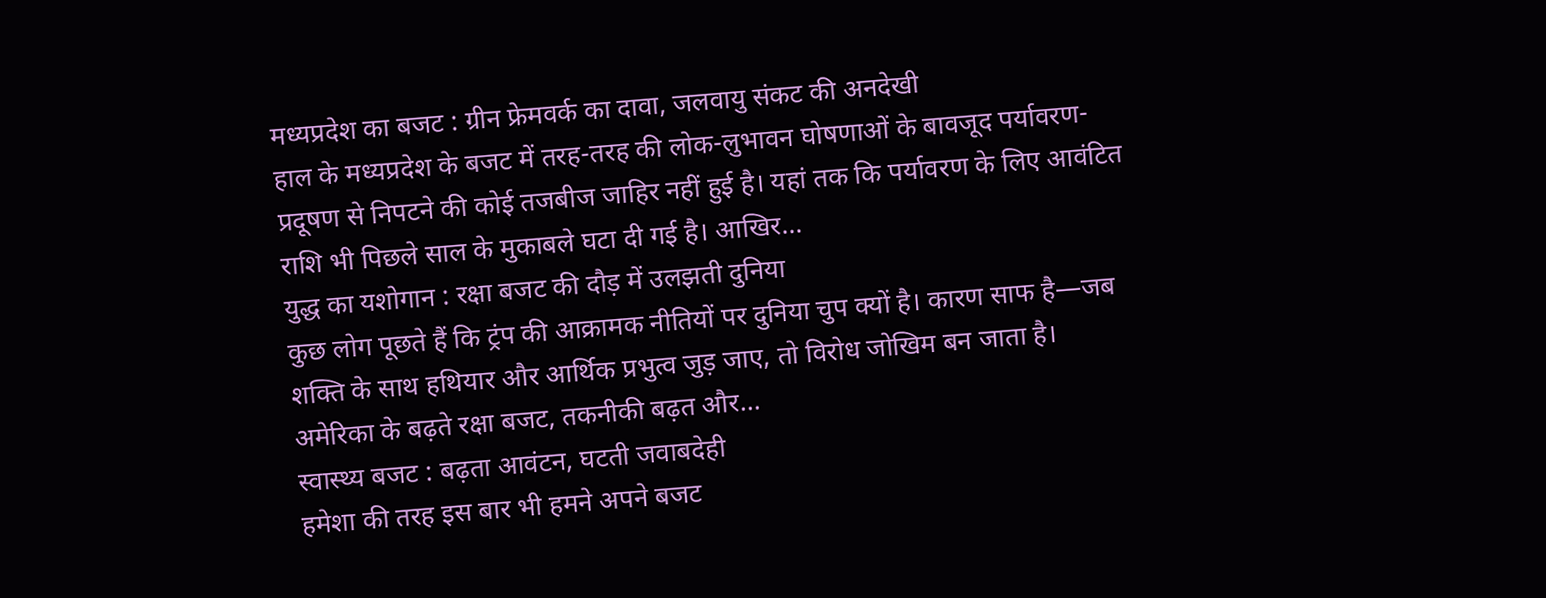मध्यप्रदेश का बजट : ग्रीन फ्रेमवर्क का दावा, जलवायु संकट की अनदेखी
हाल के मध्यप्रदेश के बजट में तरह-तरह की लोक-लुभावन घोषणाओं के बावजूद पर्यावरण-प्रदूषण से निपटने की कोई तजबीज जाहिर नहीं हुई है। यहां तक कि पर्यावरण के लिए आवंटित राशि भी पिछले साल के मुकाबले घटा दी गई है। आखिर…
युद्ध का यशोगान : रक्षा बजट की दौड़ में उलझती दुनिया
कुछ लोग पूछते हैं कि ट्रंप की आक्रामक नीतियों पर दुनिया चुप क्यों है। कारण साफ है—जब शक्ति के साथ हथियार और आर्थिक प्रभुत्व जुड़ जाए, तो विरोध जोखिम बन जाता है। अमेरिका के बढ़ते रक्षा बजट, तकनीकी बढ़त और…
स्वास्थ्य बजट : बढ़ता आवंटन, घटती जवाबदेही
हमेशा की तरह इस बार भी हमने अपने बजट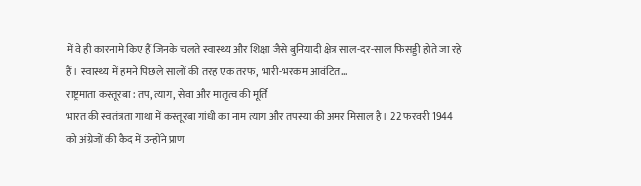में वे ही कारनामे किए हैं जिनके चलते स्वास्थ्य और शिक्षा जैसे बुनियादी क्षेत्र साल-दर-साल फिसड्डी होते जा रहे हैं। स्वास्थ्य में हमने पिछले सालों की तरह एक तरफ, भारी-भरकम आवंटित…
राष्ट्रमाता कस्तूरबा : तप, त्याग, सेवा और मातृत्व की मूर्ति
भारत की स्वतंत्रता गाथा में कस्तूरबा गांधी का नाम त्याग और तपस्या की अमर मिसाल है। 22 फरवरी 1944 को अंग्रेजों की कैद में उन्होंने प्राण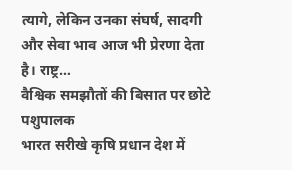त्यागे, लेकिन उनका संघर्ष, सादगी और सेवा भाव आज भी प्रेरणा देता है। राष्ट्र…
वैश्विक समझौतों की बिसात पर छोटे पशुपालक
भारत सरीखे कृषि प्रधान देश में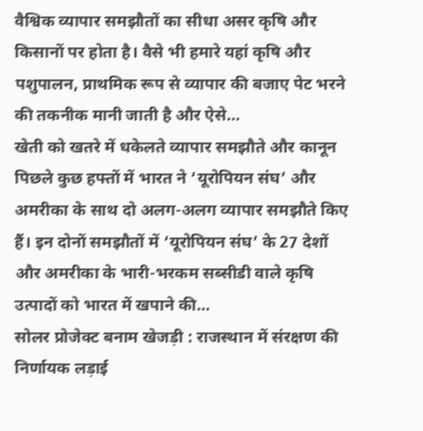वैश्विक व्यापार समझौतों का सीधा असर कृषि और किसानों पर होता है। वैसे भी हमारे यहां कृषि और पशुपालन, प्राथमिक रूप से व्यापार की बजाए पेट भरने की तकनीक मानी जाती है और ऐसे…
खेती को खतरे में धकेलते व्यापार समझौते और कानून
पिछले कुछ हफ्तों में भारत ने ‘यूरोपियन संघ’ और अमरीका के साथ दो अलग-अलग व्यापार समझौते किए हैं। इन दोनों समझौतों में ‘यूरोपियन संघ’ के 27 देशों और अमरीका के भारी-भरकम सब्सीडी वाले कृषि उत्पादों को भारत में खपाने की…
सोलर प्रोजेक्ट बनाम खेजड़ी : राजस्थान में संरक्षण की निर्णायक लड़ाई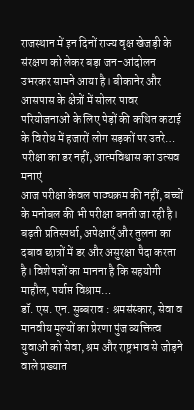राजस्थान में इन दिनों राज्य वृक्ष खेजड़ी के संरक्षण को लेकर बड़ा जन-आंदोलन उभरकर सामने आया है। बीकानेर और आसपास के क्षेत्रों में सोलर पावर परियोजनाओं के लिए पेड़ों की कथित कटाई के विरोध में हजारों लोग सड़कों पर उतरे…
परीक्षा का डर नहीं, आत्मविश्वास का उत्सव मनाएं
आज परीक्षा केवल पाठ्यक्रम की नहीं, बच्चों के मनोबल की भी परीक्षा बनती जा रही है। बढ़ती प्रतिस्पर्धा, अपेक्षाएँ और तुलना का दबाव छात्रों में डर और असुरक्षा पैदा करता है। विशेषज्ञों का मानना है कि सहयोगी माहौल, पर्याप्त विश्राम…
डॉ. एस. एन. सुब्बराव : श्रमसंस्कार, सेवा व मानवीय मूल्यों का प्रेरणा पुंज व्यक्तित्व
युवाओं को सेवा, श्रम और राष्ट्रभाव से जोड़ने वाले प्रख्यात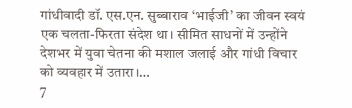गांधीवादी डॉ. एस.एन. सुब्बाराव ‘भाईजी’ का जीवन स्वयं एक चलता-फिरता संदेश था। सीमित साधनों में उन्होंने देशभर में युवा चेतना की मशाल जलाई और गांधी विचार को व्यवहार में उतारा।…
7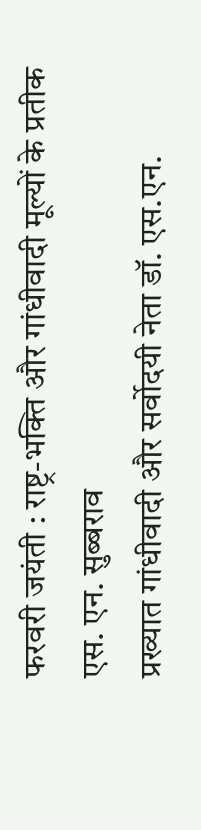फरवरी जयंती : राष्ट्र-भक्ति और गांधीवादी मूल्यों के प्रतीक एस. एन. सुब्बराव
प्रख्यात गांधीवादी और सर्वोदयी नेता डॉ. एस.एन.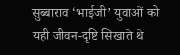सुब्बाराव ‘भाईजी’ युवाओं को यही जीवन-दृष्टि सिखाते थे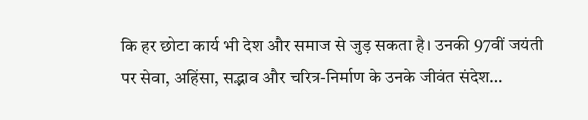कि हर छोटा कार्य भी देश और समाज से जुड़ सकता है। उनकी 97वीं जयंती पर सेवा, अहिंसा, सद्भाव और चरित्र-निर्माण के उनके जीवंत संदेश…